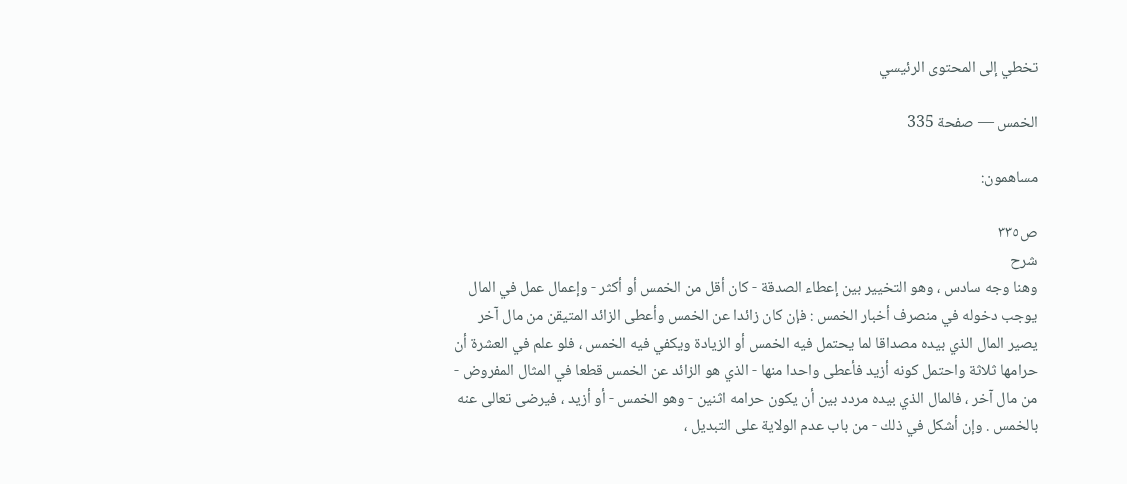تخطي إلى المحتوى الرئيسي

الخمس — صفحة 335

مساهمون:

ص٣٣٥
شرح
وهنا وجه سادس ، وهو التخيير بين إعطاء الصدقة - كان أقل من الخمس أو أكثر - وإعمال عمل في المال يوجب دخوله في منصرف أخبار الخمس : فإن كان زائدا عن الخمس وأعطى الزائد المتيقن من مال آخر يصير المال الذي بيده مصداقا لما يحتمل فيه الخمس أو الزيادة ويكفي فيه الخمس ، فلو علم في العشرة أن حرامها ثلاثة واحتمل كونه أزيد فأعطى واحدا منها - الذي هو الزائد عن الخمس قطعا في المثال المفروض - من مال آخر ، فالمال الذي بيده مردد بين أن يكون حرامه اثنين - وهو الخمس - أو أزيد ، فيرضى تعالى عنه بالخمس . وإن أشكل في ذلك - من باب عدم الولاية على التبديل ،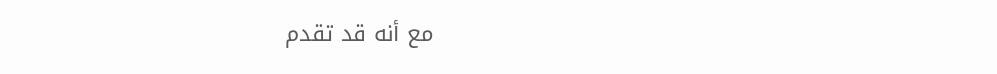مع أنه قد تقدم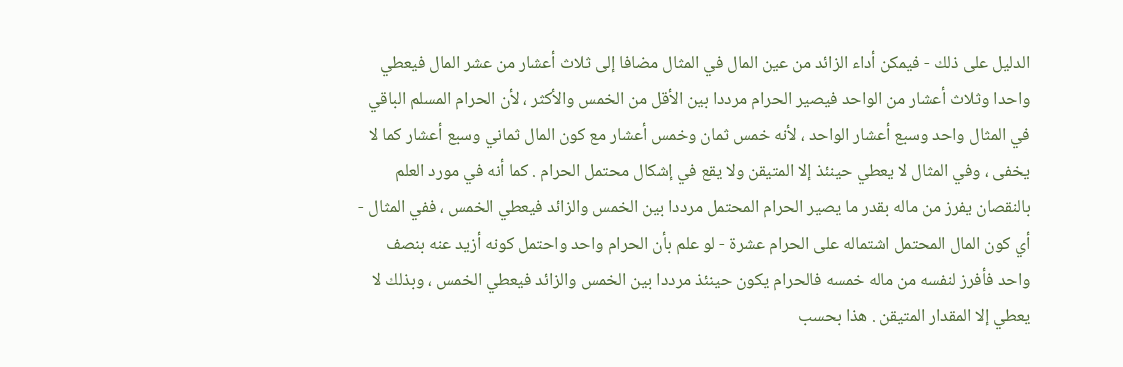الدليل على ذلك - فيمكن أداء الزائد من عين المال في المثال مضافا إلى ثلاث أعشار من عشر المال فيعطي واحدا وثلاث أعشار من الواحد فيصير الحرام مرددا بين الأقل من الخمس والأكثر ، لأن الحرام المسلم الباقي في المثال واحد وسبع أعشار الواحد ، لأنه خمس ثمان وخمس أعشار مع كون المال ثماني وسبع أعشار كما لا يخفى ، وفي المثال لا يعطي حينئذ إلا المتيقن ولا يقع في إشكال محتمل الحرام . كما أنه في مورد العلم بالنقصان يفرز من ماله بقدر ما يصير الحرام المحتمل مرددا بين الخمس والزائد فيعطي الخمس ، ففي المثال - أي كون المال المحتمل اشتماله على الحرام عشرة - لو علم بأن الحرام واحد واحتمل كونه أزيد عنه بنصف واحد فأفرز لنفسه من ماله خمسه فالحرام يكون حينئذ مرددا بين الخمس والزائد فيعطي الخمس ، وبذلك لا يعطي إلا المقدار المتيقن . هذا بحسب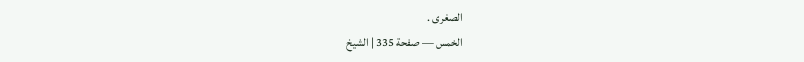الصغرى .
الخمس — صفحة 335 | الشيخ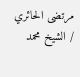مرتضى الحائري / الشيخ محمد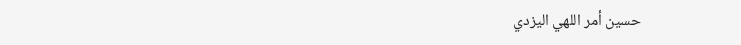حسين أمر اللهي اليزدي